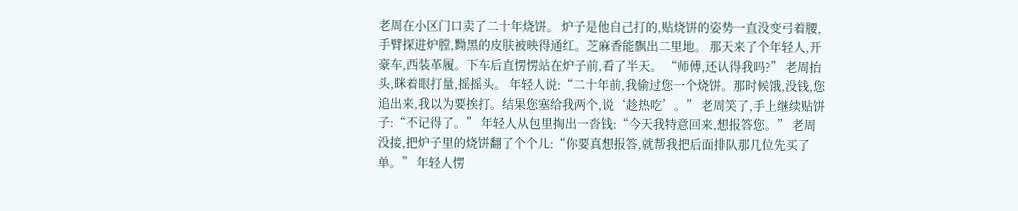老周在小区门口卖了二十年烧饼。 炉子是他自己打的,贴烧饼的姿势一直没变弓着腰,手臂探进炉膛,黝黑的皮肤被映得通红。芝麻香能飘出二里地。 那天来了个年轻人,开豪车,西装革履。下车后直愣愣站在炉子前,看了半天。 “师傅,还认得我吗?” 老周抬头,眯着眼打量,摇摇头。 年轻人说:“二十年前,我偷过您一个烧饼。那时候饿,没钱,您追出来,我以为要挨打。结果您塞给我两个,说‘趁热吃’。” 老周笑了,手上继续贴饼子:“不记得了。” 年轻人从包里掏出一沓钱:“今天我特意回来,想报答您。” 老周没接,把炉子里的烧饼翻了个个儿:“你要真想报答,就帮我把后面排队那几位先买了单。” 年轻人愣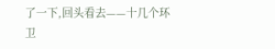了一下,回头看去——十几个环卫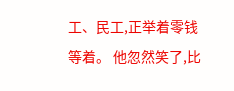工、民工,正举着零钱等着。 他忽然笑了,比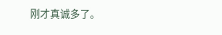刚才真诚多了。